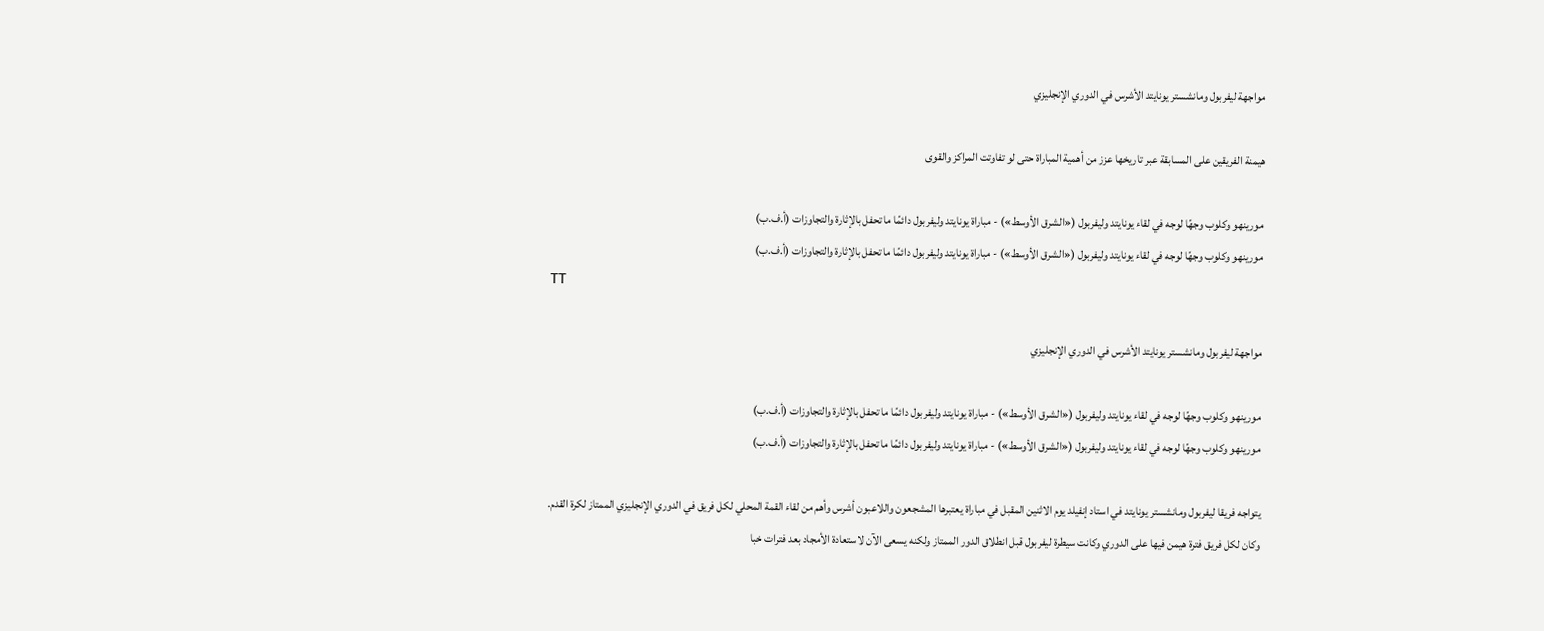مواجهة ليفربول ومانشستر يونايتد الأشرس في الدوري الإنجليزي

هيمنة الفريقين على المسابقة عبر تاريخها عزز من أهمية المباراة حتى لو تفاوتت المراكز والقوى

مورينهو وكلوب وجهًا لوجه في لقاء يونايتد وليفربول («الشرق الأوسط») - مباراة يونايتد وليفربول دائمًا ما تحفل بالإثارة والتجاوزات (أ.ف.ب)
مورينهو وكلوب وجهًا لوجه في لقاء يونايتد وليفربول («الشرق الأوسط») - مباراة يونايتد وليفربول دائمًا ما تحفل بالإثارة والتجاوزات (أ.ف.ب)
TT

مواجهة ليفربول ومانشستر يونايتد الأشرس في الدوري الإنجليزي

مورينهو وكلوب وجهًا لوجه في لقاء يونايتد وليفربول («الشرق الأوسط») - مباراة يونايتد وليفربول دائمًا ما تحفل بالإثارة والتجاوزات (أ.ف.ب)
مورينهو وكلوب وجهًا لوجه في لقاء يونايتد وليفربول («الشرق الأوسط») - مباراة يونايتد وليفربول دائمًا ما تحفل بالإثارة والتجاوزات (أ.ف.ب)

يتواجه فريقا ليفربول ومانشستر يونايتد في استاد إنفيلد يوم الاثنين المقبل في مباراة يعتبرها المشجعون واللاعبون أشرس وأهم من لقاء القمة المحلي لكل فريق في الدوري الإنجليزي الممتاز لكرة القدم.
وكان لكل فريق فترة هيمن فيها على الدوري وكانت سيطرة ليفربول قبل انطلاق الدور الممتاز ولكنه يسعى الآن لاستعادة الأمجاد بعد فترات خبا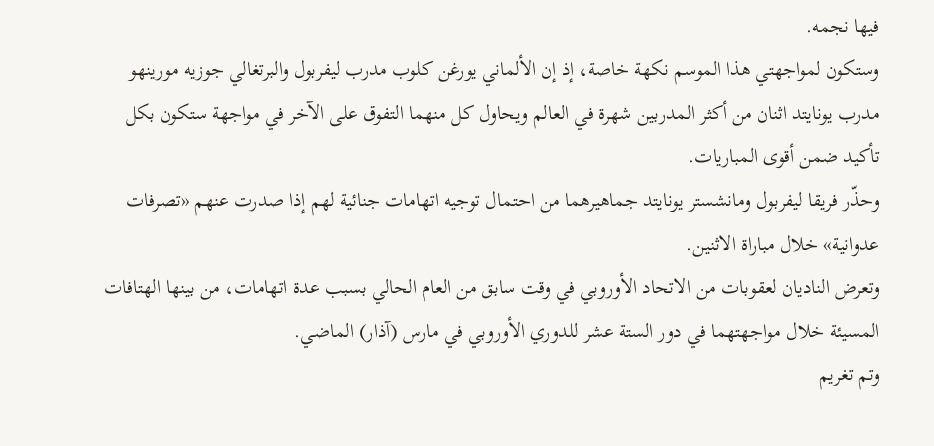فيها نجمه.
وستكون لمواجهتي هذا الموسم نكهة خاصة، إذ إن الألماني يورغن كلوب مدرب ليفربول والبرتغالي جوزيه مورينهو مدرب يونايتد اثنان من أكثر المدربين شهرة في العالم ويحاول كل منهما التفوق على الآخر في مواجهة ستكون بكل تأكيد ضمن أقوى المباريات.
وحذّر فريقا ليفربول ومانشستر يونايتد جماهيرهما من احتمال توجيه اتهامات جنائية لهم إذا صدرت عنهم «تصرفات عدوانية» خلال مباراة الاثنين.
وتعرض الناديان لعقوبات من الاتحاد الأوروبي في وقت سابق من العام الحالي بسبب عدة اتهامات، من بينها الهتافات المسيئة خلال مواجهتهما في دور الستة عشر للدوري الأوروبي في مارس (آذار) الماضي.
وتم تغريم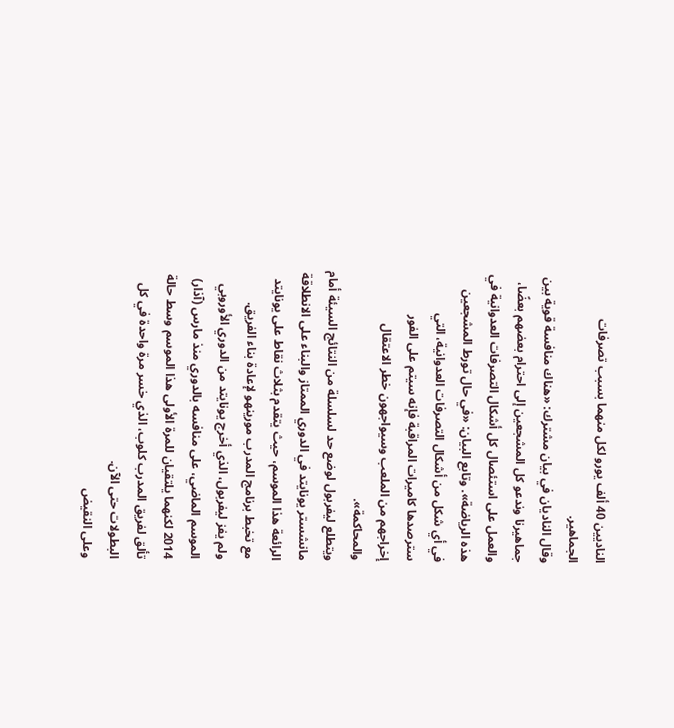الناديين 40 ألف يورو لكل منهما بسبب تصرفات الجماهير.
وقال الناديان في بيان مشترك: «هناك منافسة قوية بين جماهيرنا وندعو كل المشجعين إلى احترام بعضهم بعضًا، والعمل على استئصال كل أشكال التصرفات العدوانية في هذه الرياضة». وتابع البيان: «في حال تورط المشجعين في أي شكل من أشكال التصرفات العدوانية، التي سترصدها كاميرات المراقبة فإنه سيتم على الفور إخراجهم من الملعب وسيواجهون خطر الاعتقال والمحاكمة».
ويتطلع ليفربول لوضع حد لسلسلة من النتائج السيئة أمام مانشستر يونايتد في الدوري الممتاز والبناء على الانطلاقة الرائعة هذا الموسم، حيث يتقدم بثلاث نقاط على يونايتد مع تخبط برنامج المدرب مورينهو لإعادة بناء الفريق.
ولم يفز ليفربول، الذي أخرج يونايتد من الدوري الأوروبي الموسم الماضي، على منافسه بالدوري منذ مارس (آذار) 2014 لكنهما يلتقيان للمرة الأولى هذا الموسم وسط حالة تألق لفريق المدرب كلوب، الذي خسر مرة واحدة في كل البطولات حتى الآن.
وعلى النقيض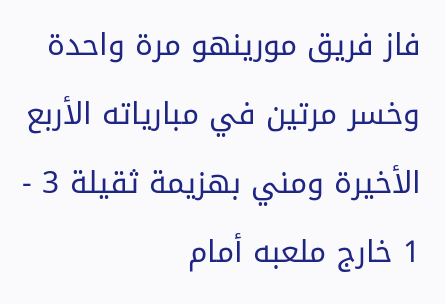فاز فريق مورينهو مرة واحدة وخسر مرتين في مبارياته الأربع الأخيرة ومني بهزيمة ثقيلة 3 - 1 خارج ملعبه أمام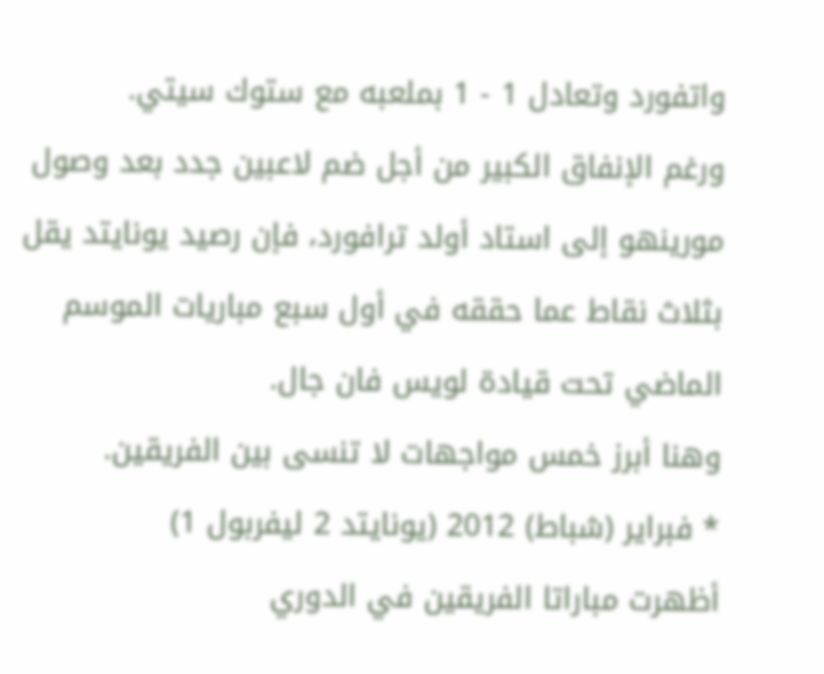واتفورد وتعادل 1 - 1 بملعبه مع ستوك سيتي.
ورغم الإنفاق الكبير من أجل ضم لاعبين جدد بعد وصول مورينهو إلى استاد أولد ترافورد، فإن رصيد يونايتد يقل بثلاث نقاط عما حققه في أول سبع مباريات الموسم الماضي تحت قيادة لويس فان جال.
وهنا أبرز خمس مواجهات لا تنسى بين الفريقين.
* فبراير (شباط) 2012 (يونايتد 2 ليفربول 1)
أظهرت مباراتا الفريقين في الدوري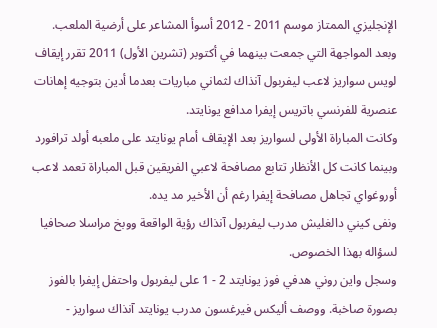الإنجليزي الممتاز موسم 2011 - 2012 أسوأ المشاعر على أرضية الملعب.
وبعد المواجهة التي جمعت بينهما في أكتوبر (تشرين الأول) 2011 تقرر إيقاف لويس سواريز لاعب ليفربول آنذاك لثماني مباريات بعدما أدين بتوجيه إهانات عنصرية للفرنسي باتريس إيفرا مدافع يونايتد.
وكانت المباراة الأولى لسواريز بعد الإيقاف أمام يونايتد على ملعبه أولد ترافورد وبينما كانت كل الأنظار تتابع مصافحة لاعبي الفريقين قبل المباراة تعمد لاعب أوروغواي تجاهل مصافحة إيفرا رغم أن الأخير مد يده.
ونفى كيني دالغليش مدرب ليفربول آنذاك رؤية الواقعة ووبخ مراسلا صحافيا لسؤاله بهذا الخصوص.
وسجل واين روني هدفي فوز يونايتد 2 - 1 على ليفربول واحتفل إيفرا بالفوز بصورة صاخبة. ووصف أليكس فيرغسون مدرب يونايتد آنذاك سواريز -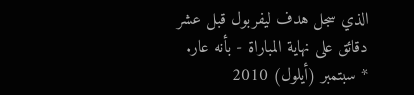الذي سجل هدف ليفربول قبل عشر دقائق على نهاية المباراة - بأنه عار.
* سبتمبر (أيلول) 2010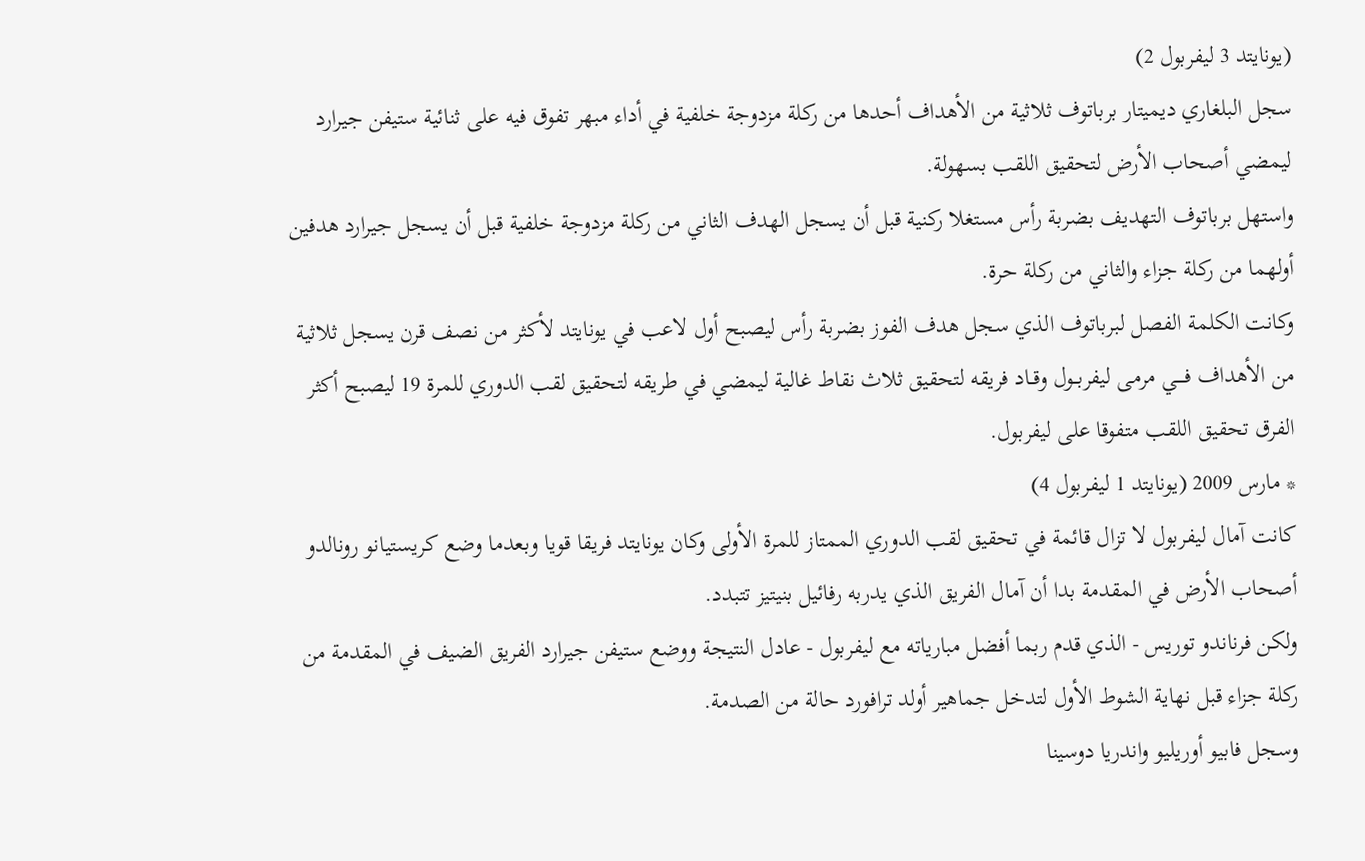(يونايتد 3 ليفربول 2)
سجل البلغاري ديميتار برباتوف ثلاثية من الأهداف أحدها من ركلة مزدوجة خلفية في أداء مبهر تفوق فيه على ثنائية ستيفن جيرارد ليمضي أصحاب الأرض لتحقيق اللقب بسهولة.
واستهل برباتوف التهديف بضربة رأس مستغلا ركنية قبل أن يسجل الهدف الثاني من ركلة مزدوجة خلفية قبل أن يسجل جيرارد هدفين أولهما من ركلة جزاء والثاني من ركلة حرة.
وكانت الكلمة الفصل لبرباتوف الذي سجل هدف الفوز بضربة رأس ليصبح أول لاعب في يونايتد لأكثر من نصف قرن يسجل ثلاثية من الأهداف فــــي مرمى ليفربــول وقــاد فريقه لتحقيق ثلاث نقاط غالية ليمضي في طريقه لتحقيق لقب الدوري للمرة 19 ليصبح أكثر الفرق تحقيق اللقب متفوقا على ليفربول.
* مارس 2009 (يونايتد 1 ليفربول 4)
كانت آمال ليفربول لا تزال قائمة في تحقيق لقب الدوري الممتاز للمرة الأولى وكان يونايتد فريقا قويا وبعدما وضع كريستيانو رونالدو أصحاب الأرض في المقدمة بدا أن آمال الفريق الذي يدربه رفائيل بنيتيز تتبدد.
ولكن فرناندو توريس - الذي قدم ربما أفضل مبارياته مع ليفربول - عادل النتيجة ووضع ستيفن جيرارد الفريق الضيف في المقدمة من ركلة جزاء قبل نهاية الشوط الأول لتدخل جماهير أولد ترافورد حالة من الصدمة.
وسجل فابيو أوريليو واندريا دوسينا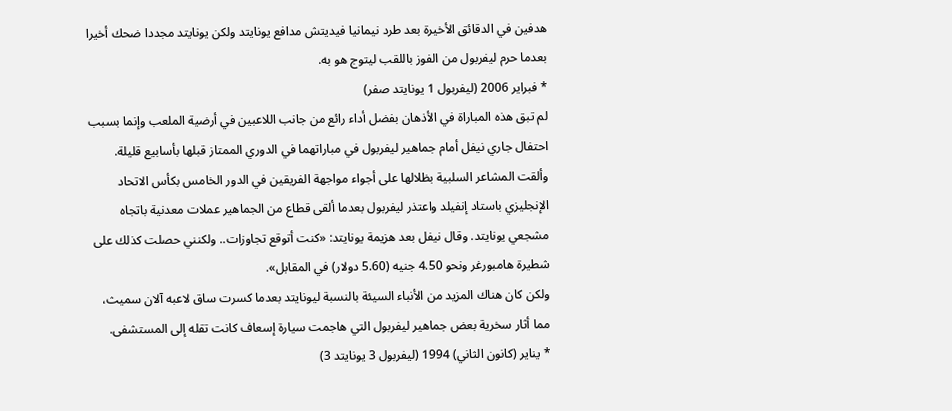هدفين في الدقائق الأخيرة بعد طرد نيمانيا فيديتش مدافع يونايتد ولكن يونايتد مجددا ضحك أخيرا بعدما حرم ليفربول من الفوز باللقب ليتوج هو به.
* فبراير 2006 (ليفربول 1 يونايتد صفر)
لم تبق هذه المباراة في الأذهان بفضل أداء رائع من جانب اللاعبين في أرضية الملعب وإنما بسبب احتفال جاري نيفل أمام جماهير ليفربول في مباراتهما في الدوري الممتاز قبلها بأسابيع قليلة. وألقت المشاعر السلبية بظلالها على أجواء مواجهة الفريقين في الدور الخامس بكأس الاتحاد الإنجليزي باستاد إنفيلد واعتذر ليفربول بعدما ألقى قطاع من الجماهير عملات معدنية باتجاه مشجعي يونايتد. وقال نيفل بعد هزيمة يونايتد: «كنت أتوقع تجاوزات.. ولكنني حصلت كذلك على شطيرة هامبورغر ونحو 4.50 جنيه (5.60 دولار) في المقابل».
ولكن كان هناك المزيد من الأنباء السيئة بالنسبة ليونايتد بعدما كسرت ساق لاعبه آلان سميث، مما أثار سخرية بعض جماهير ليفربول التي هاجمت سيارة إسعاف كانت تقله إلى المستشفى.
* يناير (كانون الثاني) 1994 (ليفربول 3 يونايتد 3)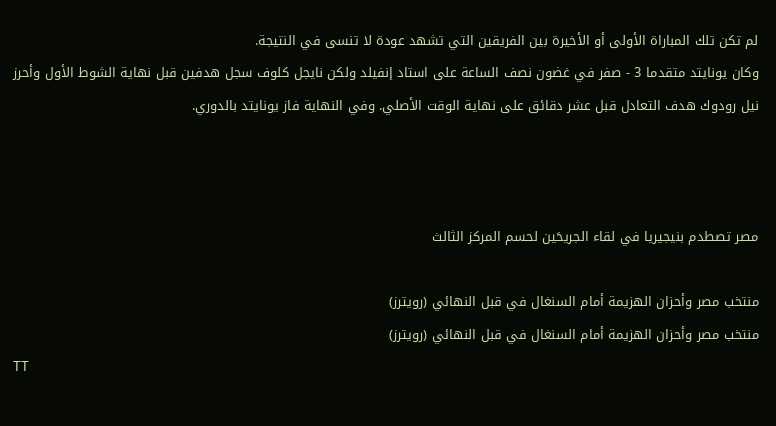لم تكن تلك المباراة الأولى أو الأخيرة بين الفريقين التي تشهد عودة لا تنسى في النتيجة.
وكان يونايتد متقدما 3 - صفر في غضون نصف الساعة على استاد إنفيلد ولكن نايجل كلوف سجل هدفين قبل نهاية الشوط الأول وأحرز نيل رودوك هدف التعادل قبل عشر دقائق على نهاية الوقت الأصلي. وفي النهاية فاز يونايتد بالدوري.



مصر تصطدم بنيجيريا في لقاء الجريحَين لحسم المركز الثالث

منتخب مصر وأحزان الهزيمة أمام السنغال في قبل النهائي (رويترز)
منتخب مصر وأحزان الهزيمة أمام السنغال في قبل النهائي (رويترز)
TT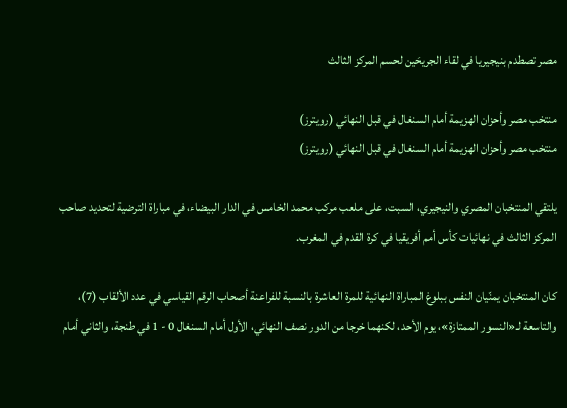مصر تصطدم بنيجيريا في لقاء الجريحَين لحسم المركز الثالث

منتخب مصر وأحزان الهزيمة أمام السنغال في قبل النهائي (رويترز)
منتخب مصر وأحزان الهزيمة أمام السنغال في قبل النهائي (رويترز)

يلتقي المنتخبان المصري والنيجيري، السبت، على ملعب مركب محمد الخامس في الدار البيضاء، في مباراة الترضية لتحديد صاحب المركز الثالث في نهائيات كأس أمم أفريقيا في كرة القدم في المغرب.

كان المنتخبان يمنّيان النفس ببلوغ المباراة النهائية للمرة العاشرة بالنسبة للفراعنة أصحاب الرقم القياسي في عدد الألقاب (7)، والتاسعة لـ«النسور الممتازة»، يوم الأحد، لكنهما خرجا من الدور نصف النهائي، الأول أمام السنغال 0 - 1 في طنجة، والثاني أمام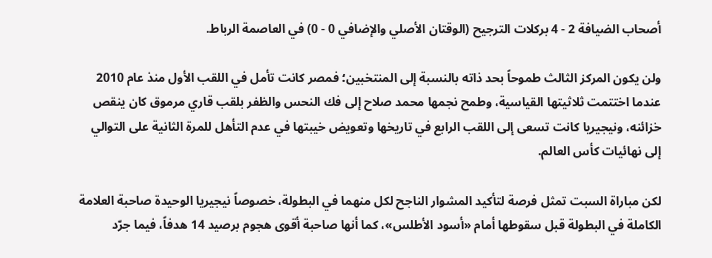أصحاب الضيافة 2 - 4 بركلات الترجيح (الوقتان الأصلي والإضافي 0 - 0) في العاصمة الرباط.

ولن يكون المركز الثالث طموحاً بحد ذاته بالنسبة إلى المنتخبين؛ فمصر كانت تأمل في اللقب الأول منذ عام 2010 عندما اختتمت ثلاثيتها القياسية، وطمح نجمها محمد صلاح إلى فك النحس والظفر بلقب قاري مرموق كان ينقص خزائنه، ونيجيريا كانت تسعى إلى اللقب الرابع في تاريخها وتعويض خيبتها في عدم التأهل للمرة الثانية على التوالي إلى نهائيات كأس العالم.

لكن مباراة السبت تمثل فرصة لتأكيد المشوار الناجح لكل منهما في البطولة، خصوصاً نيجيريا الوحيدة صاحبة العلامة الكاملة في البطولة قبل سقوطها أمام «أسود الأطلس»، كما أنها صاحبة أقوى هجوم برصيد 14 هدفاً، فيما جرّد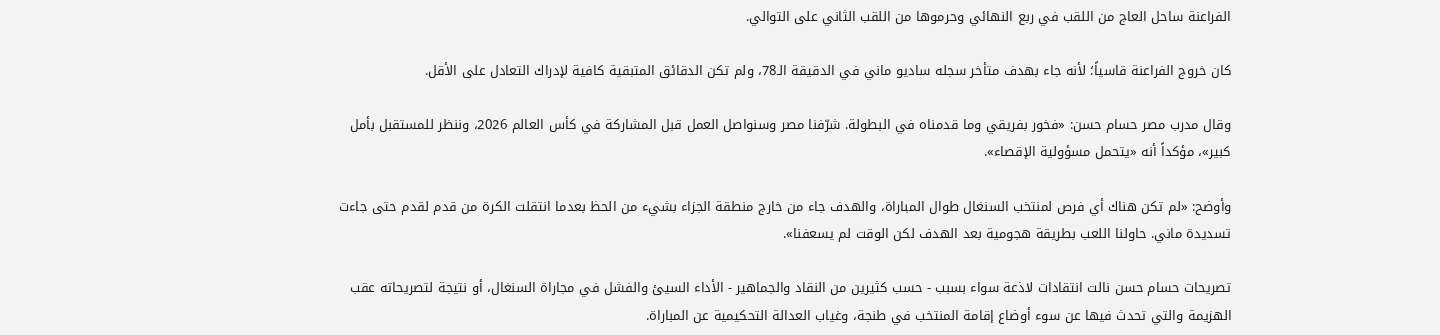الفراعنة ساحل العاج من اللقب في ربع النهائي وحرموها من اللقب الثاني على التوالي.

كان خروج الفراعنة قاسياً؛ لأنه جاء بهدف متأخر سجله ساديو ماني في الدقيقة الـ78، ولم تكن الدقائق المتبقية كافية لإدراك التعادل على الأقل.

وقال مدرب مصر حسام حسن: «فخور بفريقي وما قدمناه في البطولة. شرّفنا مصر وسنواصل العمل قبل المشاركة في كأس العالم 2026، وننظر للمستقبل بأمل كبير»، مؤكداً أنه «يتحمل مسؤولية الإقصاء».

وأوضح: «لم تكن هناك أي فرص لمنتخب السنغال طوال المباراة، والهدف جاء من خارج منطقة الجزاء بشيء من الحظ بعدما انتقلت الكرة من قدم لقدم حتى جاءت تسديدة ماني. حاولنا اللعب بطريقة هجومية بعد الهدف لكن الوقت لم يسعفنا».

تصريحات حسام حسن نالت انتقادات لاذعة سواء بسبب - حسب كثيرين من النقاد والجماهير - الأداء السيئ والفشل في مجاراة السنغال، أو نتيجة لتصريحاته عقب الهزيمة والتي تحدث فيها عن سوء أوضاع إقامة المنتخب في طنجة، وغياب العدالة التحكيمية عن المباراة.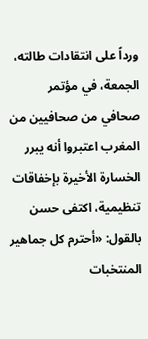ورداً على انتقادات طالته، الجمعة، في مؤتمر صحافي من صحافيين من المغرب اعتبروا أنه يبرر الخسارة الأخيرة بإخفاقات تنظيمية، اكتفى حسن بالقول: «أحترم كل جماهير المنتخبات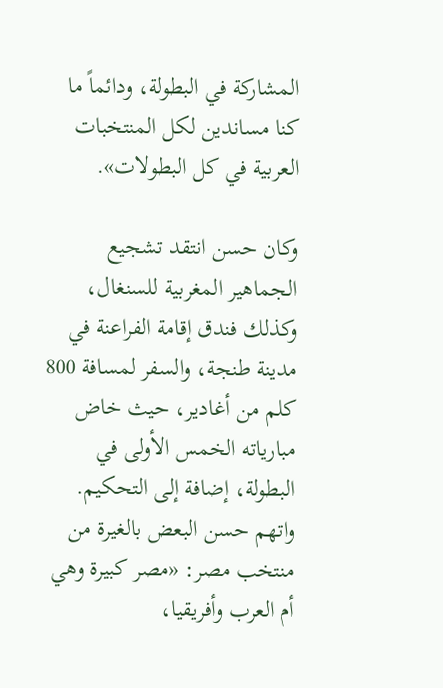المشاركة في البطولة، ودائماً ما كنا مساندين لكل المنتخبات العربية في كل البطولات».

وكان حسن انتقد تشجيع الجماهير المغربية للسنغال، وكذلك فندق إقامة الفراعنة في مدينة طنجة، والسفر لمسافة 800 كلم من أغادير، حيث خاض مبارياته الخمس الأولى في البطولة، إضافة إلى التحكيم. واتهم حسن البعض بالغيرة من منتخب مصر: «مصر كبيرة وهي أم العرب وأفريقيا،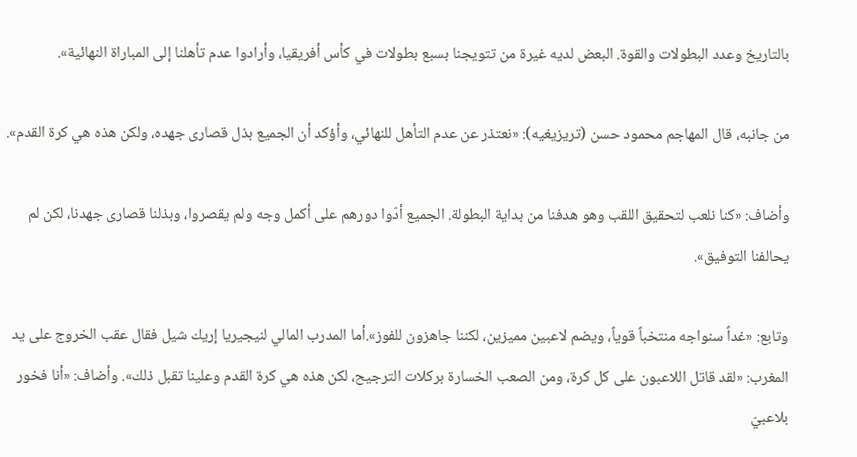بالتاريخ وعدد البطولات والقوة. البعض لديه غيرة من تتويجنا بسبع بطولات في كأس أفريقيا، وأرادوا عدم تأهلنا إلى المباراة النهائية».

من جانبه، قال المهاجم محمود حسن (تريزيغيه): «نعتذر عن عدم التأهل للنهائي، وأؤكد أن الجميع بذل قصارى جهده، ولكن هذه هي كرة القدم».

وأضاف: «كنا نلعب لتحقيق اللقب وهو هدفنا من بداية البطولة. الجميع أدّوا دورهم على أكمل وجه ولم يقصروا، وبذلنا قصارى جهدنا، لكن لم يحالفنا التوفيق».

وتابع: «غداً سنواجه منتخباً قوياً، ويضم لاعبين مميزين، لكننا جاهزون للفوز».أما المدرب المالي لنيجيريا إريك شيل فقال عقب الخروج على يد المغرب: «لقد قاتل اللاعبون على كل كرة، ومن الصعب الخسارة بركلات الترجيح، لكن هذه هي كرة القدم وعلينا تقبل ذلك». وأضاف: «أنا فخور بلاعبيّ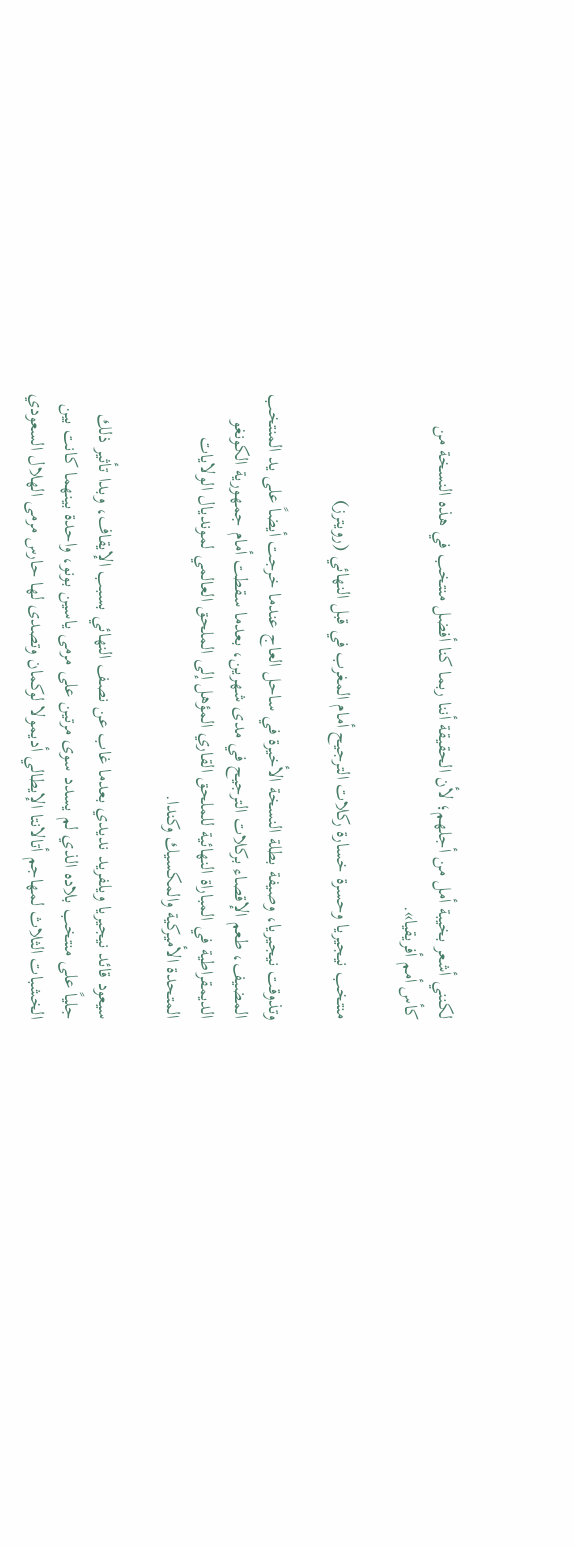لكنني أشعر بخيبة أمل من أجلهم؛ لأن الحقيقة أننا ربما كنا أفضل منتخب في هذه النسخة من كأس أمم أفريقيا».

منتخب نيجيريا وحسرة خسارة ركلات الترجيح أمام المغرب في قبل النهائي (رويترز)

وتذوقت نيجيريا، وصيفة بطلة النسخة الأخيرة في ساحل العاج عندما خرجت أيضاً على يد المنتخب المضيف، طعم الإقصاء بركلات الترجيح في مدى شهرين، بعدما سقطت أمام جمهورية الكونغو الديمقراطية في المباراة النهائية للملحق القاري المؤهل إلى الملحق العالمي لمونديال الولايات المتحدة الأميركية والمكسيك وكندا.

سيعود قائد نيجيريا ويلفريد نديدي بعدما غاب عن نصف النهائي بسبب الإيقاف، وبدا تأثير ذلك جلياً على منتخب بلاده الذي لم يسدد سوى مرتين على مرمى ياسين بونو، واحدة بينهما كانت بين الخشبات الثلاث لمهاجم أتالانتا الإيطالي أديمولا لوكمان وتصدى لها حارس مرمى الهلال السعودي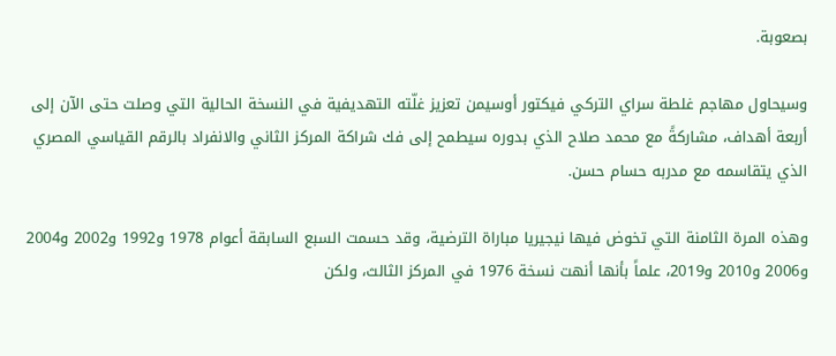بصعوبة.

وسيحاول مهاجم غلطة سراي التركي فيكتور أوسيمن تعزيز غلّته التهديفية في النسخة الحالية التي وصلت حتى الآن إلى أربعة أهداف، مشاركةً مع محمد صلاح الذي بدوره سيطمح إلى فك شراكة المركز الثاني والانفراد بالرقم القياسي المصري الذي يتقاسمه مع مدربه حسام حسن.

وهذه المرة الثامنة التي تخوض فيها نيجيريا مباراة الترضية، وقد حسمت السبع السابقة أعوام 1978 و1992 و2002 و2004 و2006 و2010 و2019، علماً بأنها أنهت نسخة 1976 في المركز الثالث، ولكن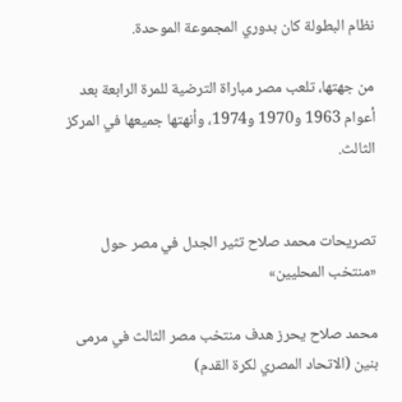نظام البطولة كان بدوري المجموعة الموحدة.

من جهتها، تلعب مصر مباراة الترضية للمرة الرابعة بعد أعوام 1963 و1970 و1974، وأنهتها جميعها في المركز الثالث.


تصريحات محمد صلاح تثير الجدل في مصر حول «منتخب المحليين»

محمد صلاح يحرز هدف منتخب مصر الثالث في مرمى بنين (الاتحاد المصري لكرة القدم)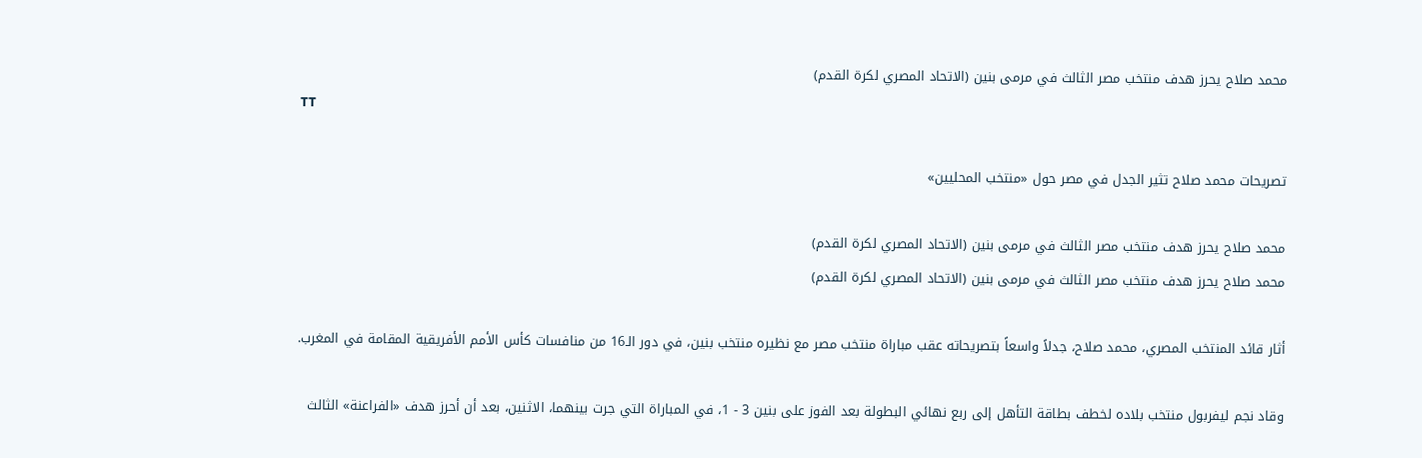محمد صلاح يحرز هدف منتخب مصر الثالث في مرمى بنين (الاتحاد المصري لكرة القدم)
TT

تصريحات محمد صلاح تثير الجدل في مصر حول «منتخب المحليين»

محمد صلاح يحرز هدف منتخب مصر الثالث في مرمى بنين (الاتحاد المصري لكرة القدم)
محمد صلاح يحرز هدف منتخب مصر الثالث في مرمى بنين (الاتحاد المصري لكرة القدم)

أثار قائد المنتخب المصري، محمد صلاح، جدلاً واسعاً بتصريحاته عقب مباراة منتخب مصر مع نظيره منتخب بنين، في دور الـ16 من منافسات كأس الأمم الأفريقية المقامة في المغرب.

وقاد نجم ليفربول منتخب بلاده لخطف بطاقة التأهل إلى ربع نهائي البطولة بعد الفوز على بنين 3 - 1، في المباراة التي جرت بينهما، الاثنين، بعد أن أحرز هدف «الفراعنة» الثالث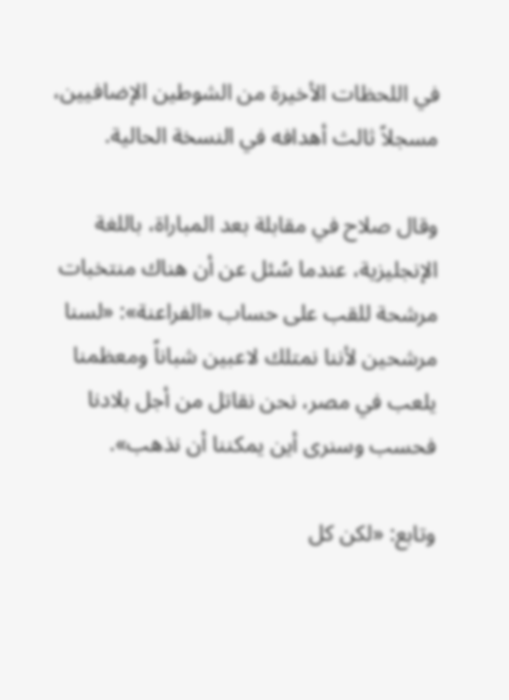في اللحظات الأخيرة من الشوطين الإضافيين، مسجلاً ثالث أهدافه في النسخة الحالية.

وقال صلاح في مقابلة بعد المباراة، باللغة الإنجليزية، عندما سُئل عن أن هناك منتخبات مرشحة للقب على حساب «الفراعنة»: «لسنا مرشحين لأننا نمتلك لاعبين شباناً ومعظمنا يلعب في مصر، نحن نقاتل من أجل بلادنا فحسب وسنرى أين يمكننا أن نذهب».

وتابع: «لكن كل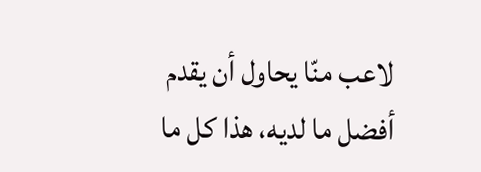لاعب منّا يحاول أن يقدم أفضل ما لديه، هذا كل ما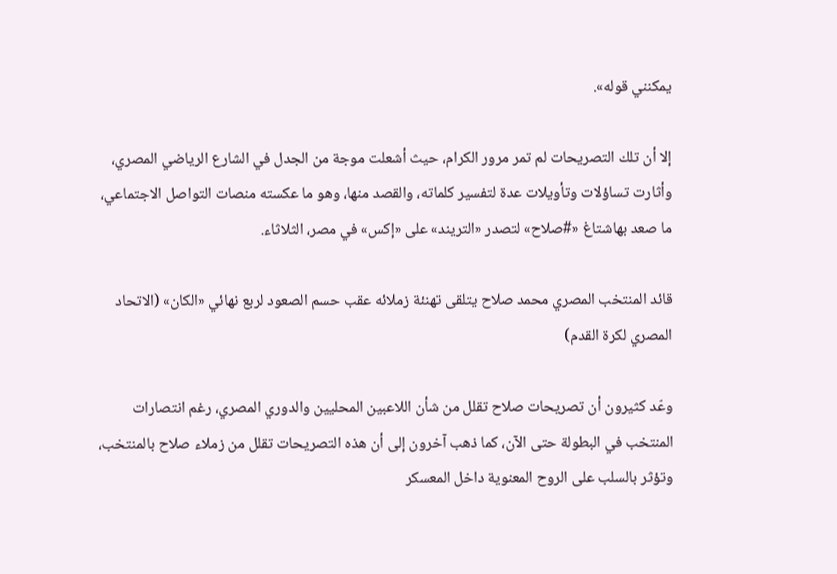يمكنني قوله».

إلا أن تلك التصريحات لم تمر مرور الكرام، حيث أشعلت موجة من الجدل في الشارع الرياضي المصري، وأثارت تساؤلات وتأويلات عدة لتفسير كلماته، والقصد منها، وهو ما عكسته منصات التواصل الاجتماعي، ما صعد بهاشتاغ «#صلاح» لتصدر «التريند» على «إكس» في مصر، الثلاثاء.

قائد المنتخب المصري محمد صلاح يتلقى تهنئة زملائه عقب حسم الصعود لربع نهائي «الكان» (الاتحاد المصري لكرة القدم)

وعّد كثيرون أن تصريحات صلاح تقلل من شأن اللاعبين المحليين والدوري المصري، رغم انتصارات المنتخب في البطولة حتى الآن، كما ذهب آخرون إلى أن هذه التصريحات تقلل من زملاء صلاح بالمنتخب، وتؤثر بالسلب على الروح المعنوية داخل المعسكر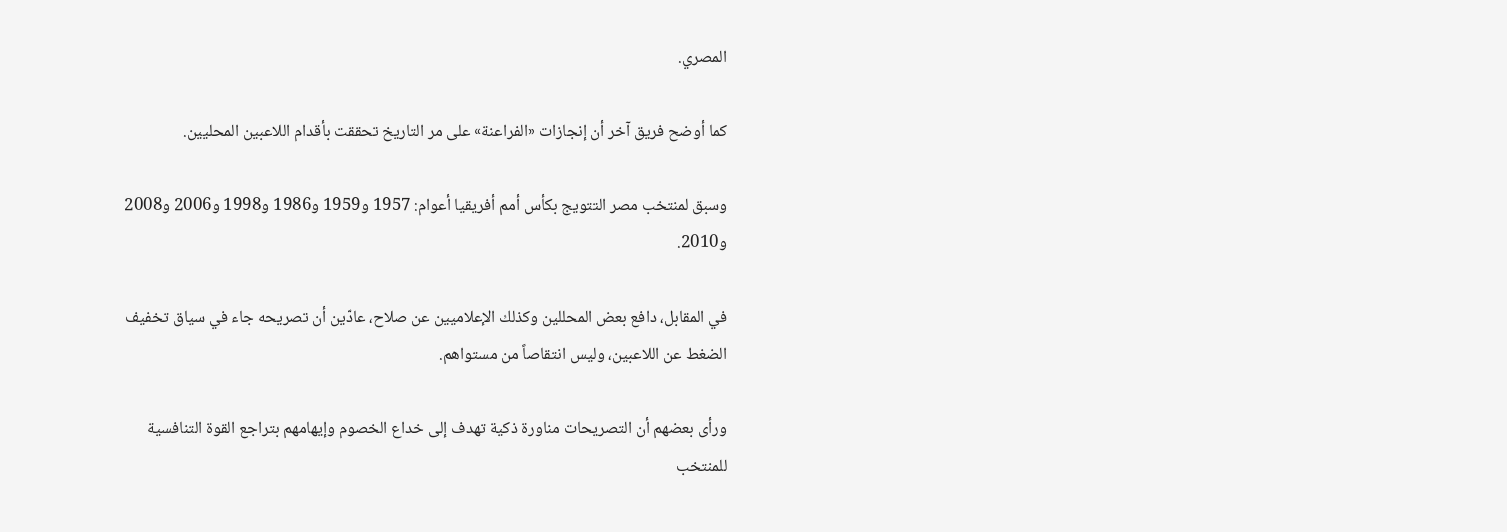المصري.

كما أوضح فريق آخر أن إنجازات «الفراعنة» على مر التاريخ تحققت بأقدام اللاعبين المحليين.

وسبق لمنتخب مصر التتويج بكأس أمم أفريقيا أعوام: 1957 و1959 و1986 و1998 و2006 و2008 و2010.

في المقابل، دافع بعض المحللين وكذلك الإعلاميين عن صلاح، عادّين أن تصريحه جاء في سياق تخفيف الضغط عن اللاعبين، وليس انتقاصاً من مستواهم.

ورأى بعضهم أن التصريحات مناورة ذكية تهدف إلى خداع الخصوم وإيهامهم بتراجع القوة التنافسية للمنتخب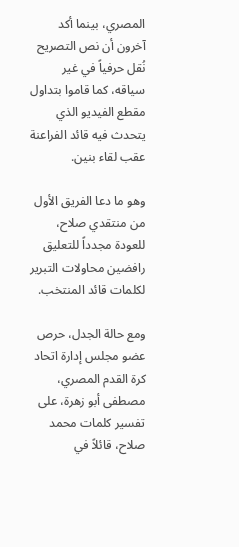المصري، بينما أكد آخرون أن نص التصريح نُقل حرفياً في غير سياقه، كما قاموا بتداول مقطع الفيديو الذي يتحدث فيه قائد الفراعنة عقب لقاء بنين.

وهو ما دعا الفريق الأول من منتقدي صلاح، للعودة مجدداً للتعليق رافضين محاولات التبرير لكلمات قائد المنتخب.

ومع حالة الجدل، حرص عضو مجلس إدارة اتحاد كرة القدم المصري، مصطفى أبو زهرة، على تفسير كلمات محمد صلاح، قائلاً في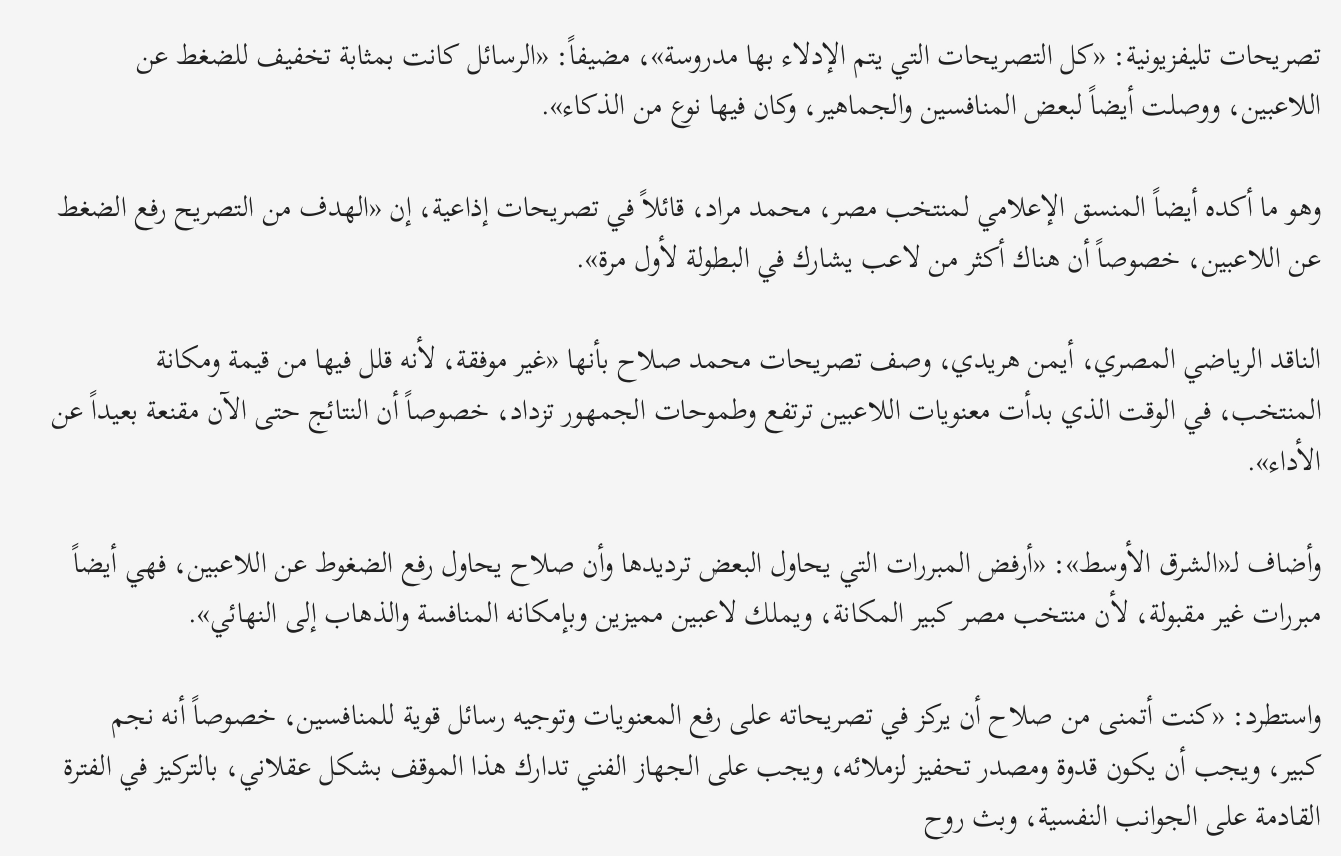تصريحات تليفزيونية: «كل التصريحات التي يتم الإدلاء بها مدروسة»، مضيفاً: «الرسائل كانت بمثابة تخفيف للضغط عن اللاعبين، ووصلت أيضاً لبعض المنافسين والجماهير، وكان فيها نوع من الذكاء».

وهو ما أكده أيضاً المنسق الإعلامي لمنتخب مصر، محمد مراد، قائلاً في تصريحات إذاعية، إن «الهدف من التصريح رفع الضغط عن اللاعبين، خصوصاً أن هناك أكثر من لاعب يشارك في البطولة لأول مرة».

الناقد الرياضي المصري، أيمن هريدي، وصف تصريحات محمد صلاح بأنها «غير موفقة، لأنه قلل فيها من قيمة ومكانة المنتخب، في الوقت الذي بدأت معنويات اللاعبين ترتفع وطموحات الجمهور تزداد، خصوصاً أن النتائج حتى الآن مقنعة بعيداً عن الأداء».

وأضاف لـ«الشرق الأوسط»: «أرفض المبررات التي يحاول البعض ترديدها وأن صلاح يحاول رفع الضغوط عن اللاعبين، فهي أيضاً مبررات غير مقبولة، لأن منتخب مصر كبير المكانة، ويملك لاعبين مميزين وبإمكانه المنافسة والذهاب إلى النهائي».

واستطرد: «كنت أتمنى من صلاح أن يركز في تصريحاته على رفع المعنويات وتوجيه رسائل قوية للمنافسين، خصوصاً أنه نجم كبير، ويجب أن يكون قدوة ومصدر تحفيز لزملائه، ويجب على الجهاز الفني تدارك هذا الموقف بشكل عقلاني، بالتركيز في الفترة القادمة على الجوانب النفسية، وبث روح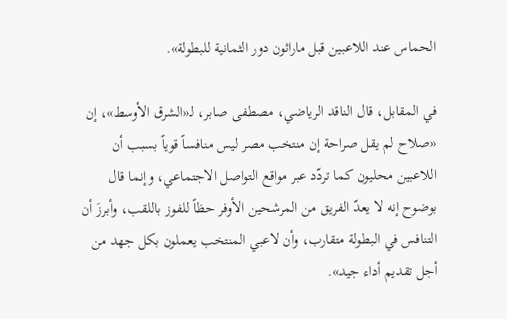الحماس عند اللاعبين قبل ماراثون دور الثمانية للبطولة».

في المقابل، قال الناقد الرياضي، مصطفى صابر، لـ«الشرق الأوسط»، إن «صلاح لم يقل صراحة إن منتخب مصر ليس منافساً قوياً بسبب أن اللاعبين محليون كما تردّد عبر مواقع التواصل الاجتماعي، وإنما قال بوضوح إنه لا يعدّ الفريق من المرشحين الأوفر حظاً للفوز باللقب، وأبرزَ أن التنافس في البطولة متقارب، وأن لاعبي المنتخب يعملون بكل جهد من أجل تقديم أداء جيد».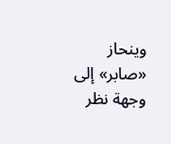وينحاز «صابر» إلى وجهة نظر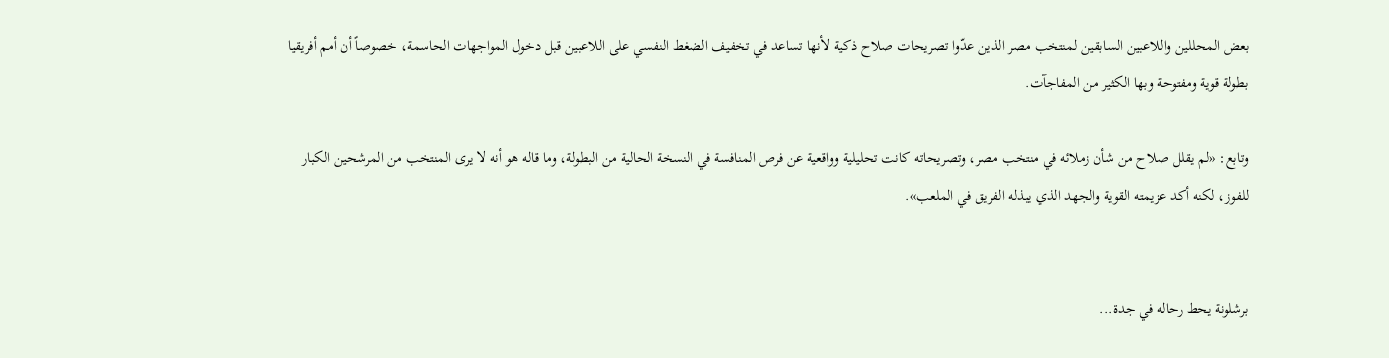بعض المحللين واللاعبين السابقين لمنتخب مصر الذين عدّوا تصريحات صلاح ذكية لأنها تساعد في تخفيف الضغط النفسي على اللاعبين قبل دخول المواجهات الحاسمة، خصوصاً أن أمم أفريقيا بطولة قوية ومفتوحة وبها الكثير من المفاجآت.

وتابع: «لم يقلل صلاح من شأن زملائه في منتخب مصر، وتصريحاته كانت تحليلية وواقعية عن فرص المنافسة في النسخة الحالية من البطولة، وما قاله هو أنه لا يرى المنتخب من المرشحين الكبار للفوز، لكنه أكد عزيمته القوية والجهد الذي يبذله الفريق في الملعب».


برشلونة يحط رحاله في جدة...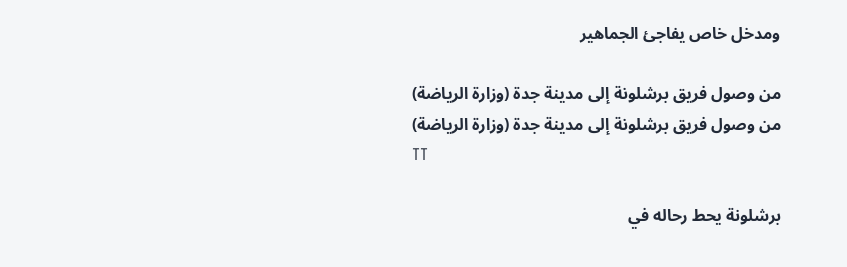ومدخل خاص يفاجئ الجماهير

من وصول فريق برشلونة إلى مدينة جدة (وزارة الرياضة)
من وصول فريق برشلونة إلى مدينة جدة (وزارة الرياضة)
TT

برشلونة يحط رحاله في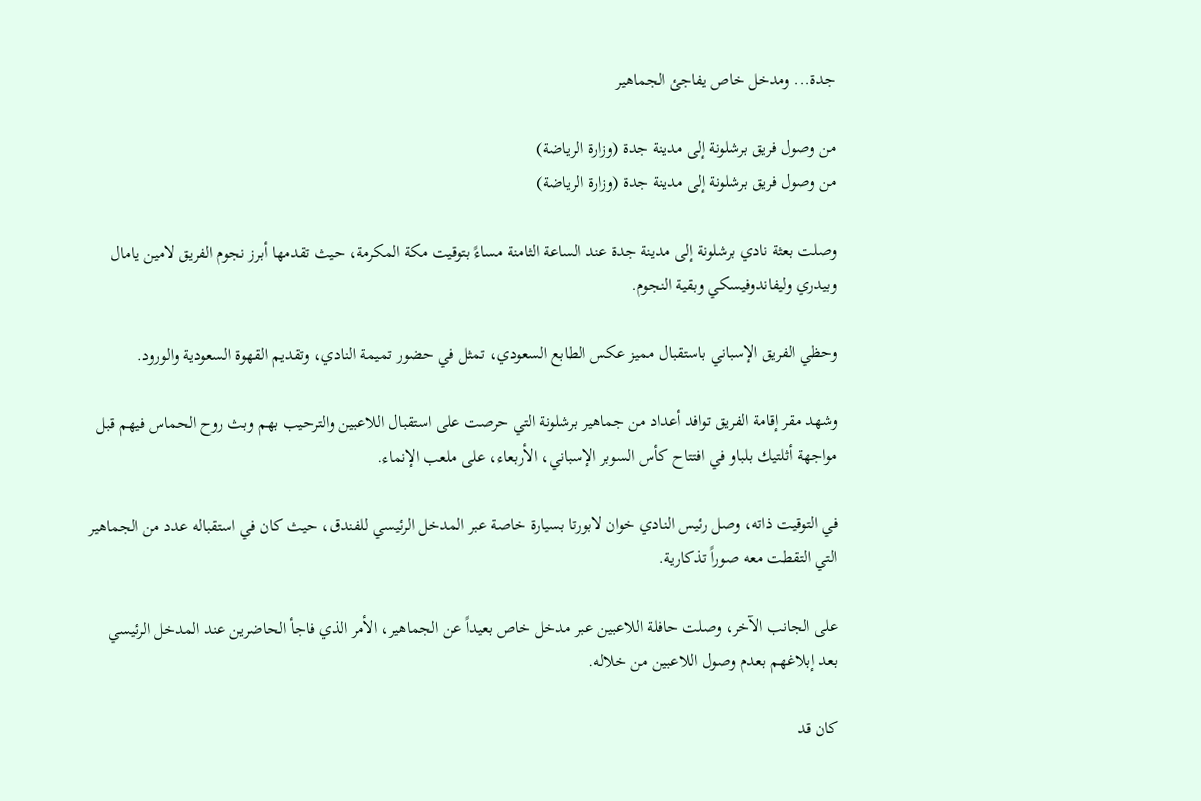جدة... ومدخل خاص يفاجئ الجماهير

من وصول فريق برشلونة إلى مدينة جدة (وزارة الرياضة)
من وصول فريق برشلونة إلى مدينة جدة (وزارة الرياضة)

وصلت بعثة نادي برشلونة إلى مدينة جدة عند الساعة الثامنة مساءً بتوقيت مكة المكرمة، حيث تقدمها أبرز نجوم الفريق لامين يامال وبيدري وليفاندوفيسكي وبقية النجوم.

وحظي الفريق الإسباني باستقبال مميز عكس الطابع السعودي، تمثل في حضور تميمة النادي، وتقديم القهوة السعودية والورود.

وشهد مقر إقامة الفريق توافد أعداد من جماهير برشلونة التي حرصت على استقبال اللاعبين والترحيب بهم وبث روح الحماس فيهم قبل مواجهة أثلتيك بلباو في افتتاح كأس السوبر الإسباني، الأربعاء، على ملعب الإنماء.

في التوقيت ذاته، وصل رئيس النادي خوان لابورتا بسيارة خاصة عبر المدخل الرئيسي للفندق، حيث كان في استقباله عدد من الجماهير التي التقطت معه صوراً تذكارية.

على الجانب الآخر، وصلت حافلة اللاعبين عبر مدخل خاص بعيداً عن الجماهير، الأمر الذي فاجأ الحاضرين عند المدخل الرئيسي بعد إبلاغهم بعدم وصول اللاعبين من خلاله.

كان قد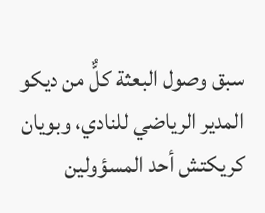سبق وصول البعثة كلٌّ من ديكو المدير الرياضي للنادي، وبويان كريكتش أحد المسؤولين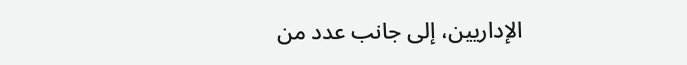الإداريين، إلى جانب عدد من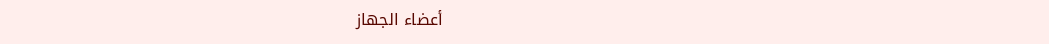أعضاء الجهاز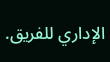الإداري للفريق.